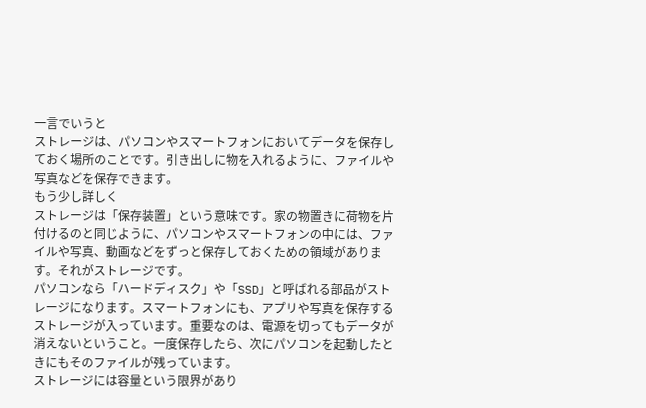一言でいうと
ストレージは、パソコンやスマートフォンにおいてデータを保存しておく場所のことです。引き出しに物を入れるように、ファイルや写真などを保存できます。
もう少し詳しく
ストレージは「保存装置」という意味です。家の物置きに荷物を片付けるのと同じように、パソコンやスマートフォンの中には、ファイルや写真、動画などをずっと保存しておくための領域があります。それがストレージです。
パソコンなら「ハードディスク」や「SSD」と呼ばれる部品がストレージになります。スマートフォンにも、アプリや写真を保存するストレージが入っています。重要なのは、電源を切ってもデータが消えないということ。一度保存したら、次にパソコンを起動したときにもそのファイルが残っています。
ストレージには容量という限界があり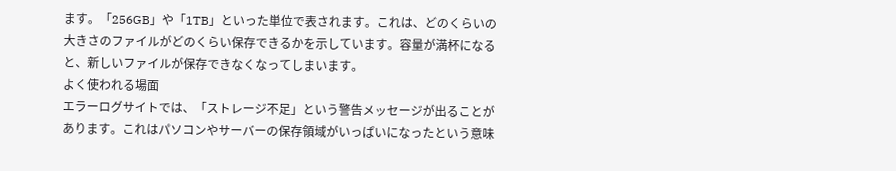ます。「256GB」や「1TB」といった単位で表されます。これは、どのくらいの大きさのファイルがどのくらい保存できるかを示しています。容量が満杯になると、新しいファイルが保存できなくなってしまいます。
よく使われる場面
エラーログサイトでは、「ストレージ不足」という警告メッセージが出ることがあります。これはパソコンやサーバーの保存領域がいっぱいになったという意味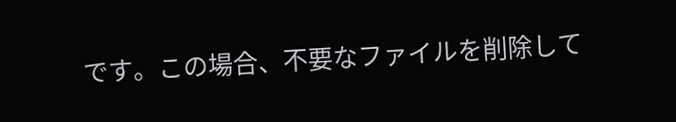です。この場合、不要なファイルを削除して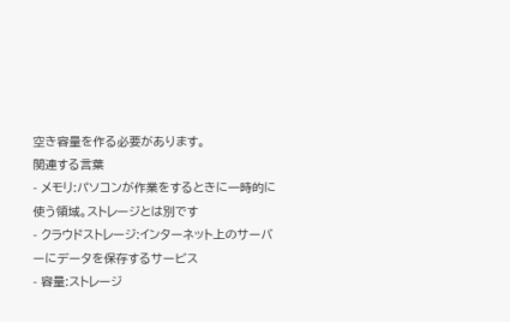空き容量を作る必要があります。
関連する言葉
- メモリ:パソコンが作業をするときに一時的に使う領域。ストレージとは別です
- クラウドストレージ:インターネット上のサーバーにデータを保存するサービス
- 容量:ストレージ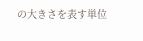の大きさを表す単位